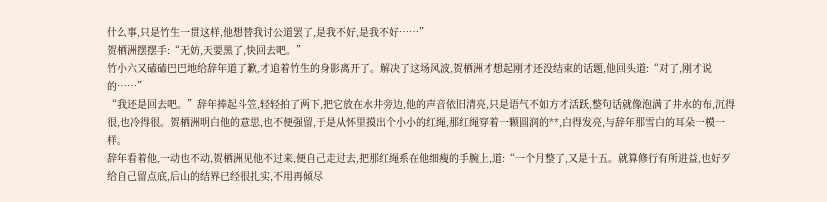什么事,只是竹生一贯这样,他想替我讨公道罢了,是我不好,是我不好……”
贺栖洲摆摆手:“无妨,天要黑了,快回去吧。”
竹小六又磕磕巴巴地给辞年道了歉,才追着竹生的身影离开了。解决了这场风波,贺栖洲才想起刚才还没结束的话题,他回头道:“对了,刚才说的……”
“我还是回去吧。”辞年捧起斗笠,轻轻拍了两下,把它放在水井旁边,他的声音依旧清亮,只是语气不如方才活跃,整句话就像泡满了井水的布,沉得很,也冷得很。贺栖洲明白他的意思,也不便强留,于是从怀里摸出个小小的红绳,那红绳穿着一颗圆润的**,白得发亮,与辞年那雪白的耳朵一模一样。
辞年看着他,一动也不动,贺栖洲见他不过来,便自己走过去,把那红绳系在他细瘦的手腕上,道:“一个月整了,又是十五。就算修行有所进益,也好歹给自己留点底,后山的结界已经很扎实,不用再倾尽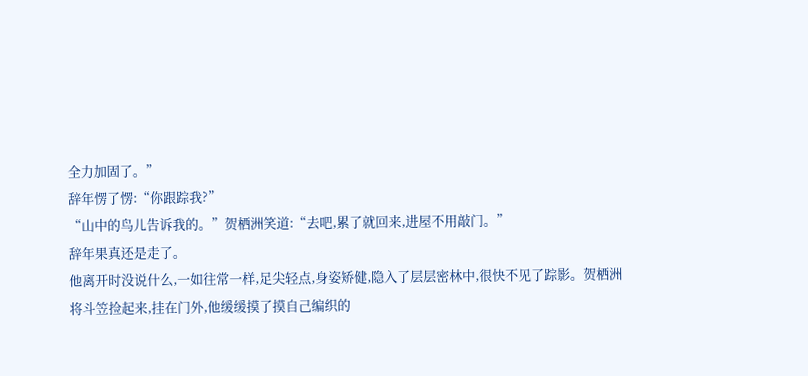全力加固了。”
辞年愣了愣:“你跟踪我?”
“山中的鸟儿告诉我的。”贺栖洲笑道:“去吧,累了就回来,进屋不用敲门。”
辞年果真还是走了。
他离开时没说什么,一如往常一样,足尖轻点,身姿矫健,隐入了层层密林中,很快不见了踪影。贺栖洲将斗笠捡起来,挂在门外,他缓缓摸了摸自己编织的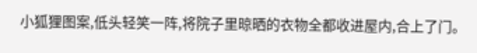小狐狸图案,低头轻笑一阵,将院子里晾晒的衣物全都收进屋内,合上了门。